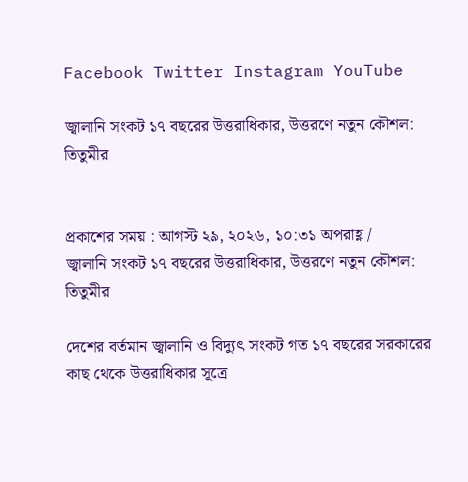Facebook Twitter Instagram YouTube

জ্বালানি সংকট ১৭ বছরের উত্তরাধিকার, উত্তরণে নতুন কৌশল: তিতুমীর


প্রকাশের সময় : আগস্ট ২৯, ২০২৬, ১০:৩১ অপরাহ্ণ /
জ্বালানি সংকট ১৭ বছরের উত্তরাধিকার, উত্তরণে নতুন কৌশল: তিতুমীর

দেশের বর্তমান জ্বালানি ও বিদ্যুৎ সংকট গত ১৭ বছরের সরকারের কাছ থেকে উত্তরাধিকার সূত্রে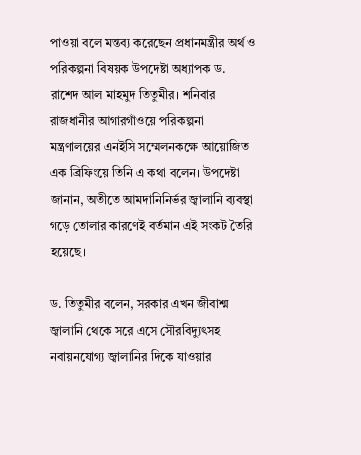পাওয়া বলে মন্তব্য করেছেন প্রধানমন্ত্রীর অর্থ ও পরিকল্পনা বিষয়ক উপদেষ্টা অধ্যাপক ড. রাশেদ আল মাহমুদ তিতুমীর। শনিবার রাজধানীর আগারগাঁওয়ে পরিকল্পনা মন্ত্রণালয়ের এনইসি সম্মেলনকক্ষে আয়োজিত এক ব্রিফিংয়ে তিনি এ কথা বলেন। উপদেষ্টা জানান, অতীতে আমদানিনির্ভর জ্বালানি ব্যবস্থা গড়ে তোলার কারণেই বর্তমান এই সংকট তৈরি হয়েছে।

ড. তিতুমীর বলেন, সরকার এখন জীবাশ্ম জ্বালানি থেকে সরে এসে সৌরবিদ্যুৎসহ নবায়নযোগ্য জ্বালানির দিকে যাওয়ার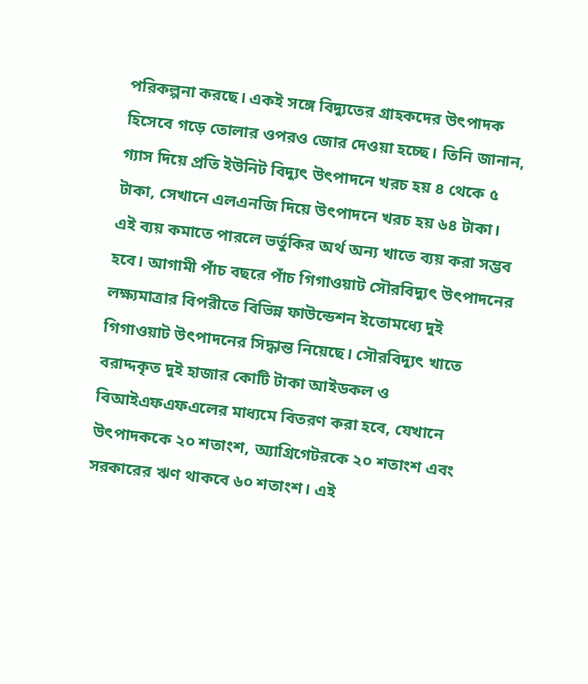পরিকল্পনা করছে। একই সঙ্গে বিদ্যুতের গ্রাহকদের উৎপাদক হিসেবে গড়ে তোলার ওপরও জোর দেওয়া হচ্ছে। তিনি জানান, গ্যাস দিয়ে প্রতি ইউনিট বিদ্যুৎ উৎপাদনে খরচ হয় ৪ থেকে ৫ টাকা, সেখানে এলএনজি দিয়ে উৎপাদনে খরচ হয় ৬৪ টাকা। এই ব্যয় কমাতে পারলে ভর্তুকির অর্থ অন্য খাতে ব্যয় করা সম্ভব হবে। আগামী পাঁচ বছরে পাঁচ গিগাওয়াট সৌরবিদ্যুৎ উৎপাদনের লক্ষ্যমাত্রার বিপরীতে বিভিন্ন ফাউন্ডেশন ইতোমধ্যে দুই গিগাওয়াট উৎপাদনের সিদ্ধান্ত নিয়েছে। সৌরবিদ্যুৎ খাতে বরাদ্দকৃত দুই হাজার কোটি টাকা আইডকল ও বিআইএফএফএলের মাধ্যমে বিতরণ করা হবে, যেখানে উৎপাদককে ২০ শতাংশ, অ্যাগ্রিগেটরকে ২০ শতাংশ এবং সরকারের ঋণ থাকবে ৬০ শতাংশ। এই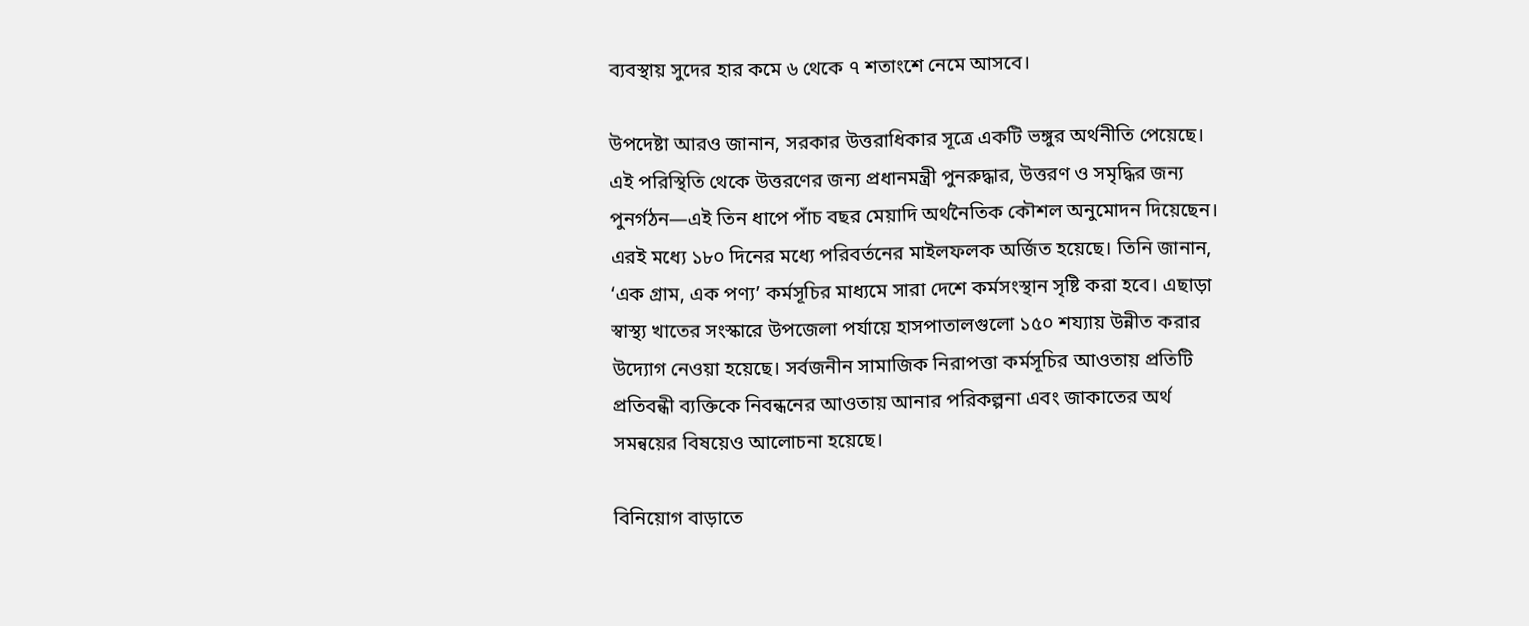ব্যবস্থায় সুদের হার কমে ৬ থেকে ৭ শতাংশে নেমে আসবে।

উপদেষ্টা আরও জানান, সরকার উত্তরাধিকার সূত্রে একটি ভঙ্গুর অর্থনীতি পেয়েছে। এই পরিস্থিতি থেকে উত্তরণের জন্য প্রধানমন্ত্রী পুনরুদ্ধার, উত্তরণ ও সমৃদ্ধির জন্য পুনর্গঠন—এই তিন ধাপে পাঁচ বছর মেয়াদি অর্থনৈতিক কৌশল অনুমোদন দিয়েছেন। এরই মধ্যে ১৮০ দিনের মধ্যে পরিবর্তনের মাইলফলক অর্জিত হয়েছে। তিনি জানান, ‘এক গ্রাম, এক পণ্য’ কর্মসূচির মাধ্যমে সারা দেশে কর্মসংস্থান সৃষ্টি করা হবে। এছাড়া স্বাস্থ্য খাতের সংস্কারে উপজেলা পর্যায়ে হাসপাতালগুলো ১৫০ শয্যায় উন্নীত করার উদ্যোগ নেওয়া হয়েছে। সর্বজনীন সামাজিক নিরাপত্তা কর্মসূচির আওতায় প্রতিটি প্রতিবন্ধী ব্যক্তিকে নিবন্ধনের আওতায় আনার পরিকল্পনা এবং জাকাতের অর্থ সমন্বয়ের বিষয়েও আলোচনা হয়েছে।

বিনিয়োগ বাড়াতে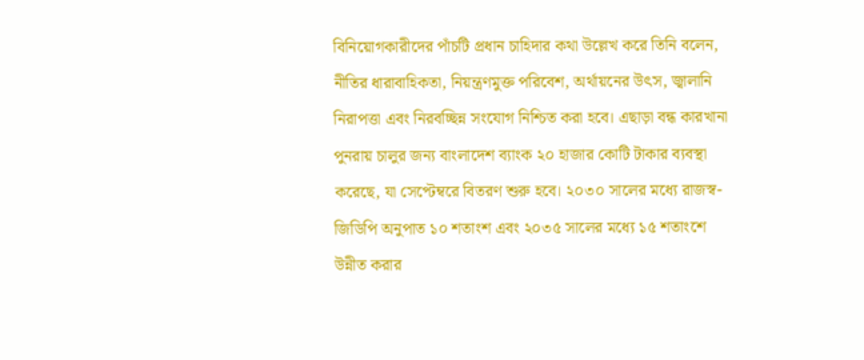বিনিয়োগকারীদের পাঁচটি প্রধান চাহিদার কথা উল্লেখ করে তিনি বলেন, নীতির ধারাবাহিকতা, নিয়ন্ত্রণমুক্ত পরিবেশ, অর্থায়নের উৎস, জ্বালানি নিরাপত্তা এবং নিরবচ্ছিন্ন সংযোগ নিশ্চিত করা হবে। এছাড়া বন্ধ কারখানা পুনরায় চালুর জন্য বাংলাদেশ ব্যাংক ২০ হাজার কোটি টাকার ব্যবস্থা করেছে, যা সেপ্টেম্বরে বিতরণ শুরু হবে। ২০৩০ সালের মধ্যে রাজস্ব-জিডিপি অনুপাত ১০ শতাংশ এবং ২০৩৫ সালের মধ্যে ১৫ শতাংশে উন্নীত করার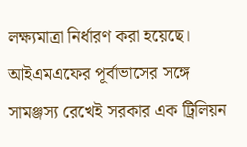লক্ষ্যমাত্রা নির্ধারণ করা হয়েছে। আইএমএফের পূর্বাভাসের সঙ্গে সামঞ্জস্য রেখেই সরকার এক ট্রিলিয়ন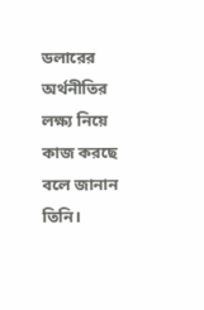ডলারের অর্থনীতির লক্ষ্য নিয়ে কাজ করছে বলে জানান তিনি।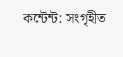কন্টেন্ট: সংগৃহীত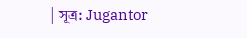| সূত্র: Jugantor